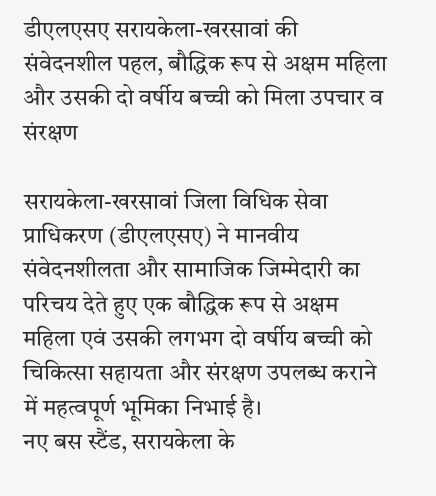डीएलएसए सरायकेला-खरसावां की संवेदनशील पहल, बौद्धिक रूप से अक्षम महिला और उसकी दो वर्षीय बच्ची को मिला उपचार व संरक्षण

सरायकेला-खरसावां जिला विधिक सेवा प्राधिकरण (डीएलएसए) ने मानवीय संवेदनशीलता और सामाजिक जिम्मेदारी का परिचय देते हुए एक बौद्धिक रूप से अक्षम महिला एवं उसकी लगभग दो वर्षीय बच्ची को चिकित्सा सहायता और संरक्षण उपलब्ध कराने में महत्वपूर्ण भूमिका निभाई है।
नए बस स्टैंड, सरायकेला के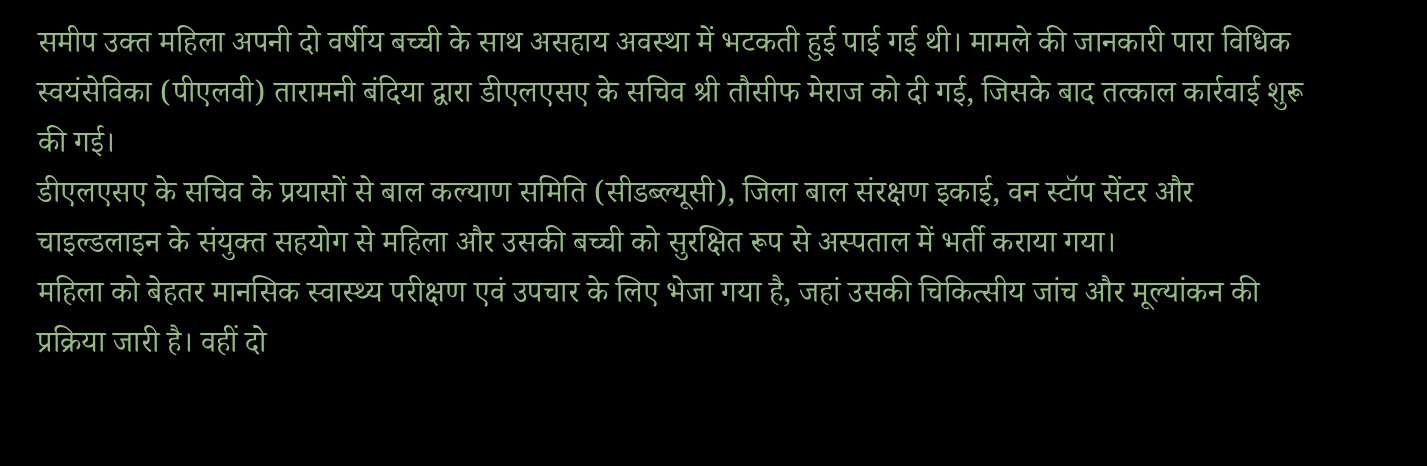समीप उक्त महिला अपनी दो वर्षीय बच्ची के साथ असहाय अवस्था में भटकती हुई पाई गई थी। मामले की जानकारी पारा विधिक स्वयंसेविका (पीएलवी) तारामनी बंदिया द्वारा डीएलएसए के सचिव श्री तौसीफ मेराज को दी गई, जिसके बाद तत्काल कार्रवाई शुरू की गई।
डीएलएसए के सचिव के प्रयासों से बाल कल्याण समिति (सीडब्ल्यूसी), जिला बाल संरक्षण इकाई, वन स्टॉप सेंटर और चाइल्डलाइन के संयुक्त सहयोग से महिला और उसकी बच्ची को सुरक्षित रूप से अस्पताल में भर्ती कराया गया।
महिला को बेहतर मानसिक स्वास्थ्य परीक्षण एवं उपचार के लिए भेजा गया है, जहां उसकी चिकित्सीय जांच और मूल्यांकन की प्रक्रिया जारी है। वहीं दो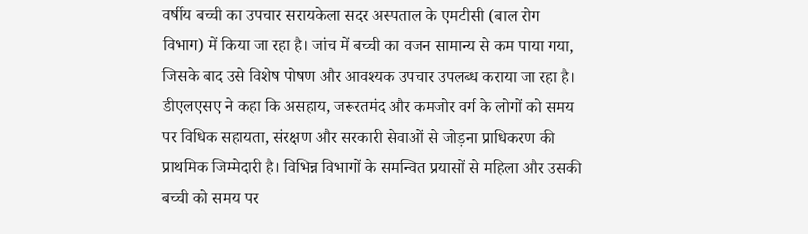वर्षीय बच्ची का उपचार सरायकेला सदर अस्पताल के एमटीसी (बाल रोग विभाग) में किया जा रहा है। जांच में बच्ची का वजन सामान्य से कम पाया गया, जिसके बाद उसे विशेष पोषण और आवश्यक उपचार उपलब्ध कराया जा रहा है।
डीएलएसए ने कहा कि असहाय, जरूरतमंद और कमजोर वर्ग के लोगों को समय पर विधिक सहायता, संरक्षण और सरकारी सेवाओं से जोड़ना प्राधिकरण की प्राथमिक जिम्मेदारी है। विभिन्न विभागों के समन्वित प्रयासों से महिला और उसकी बच्ची को समय पर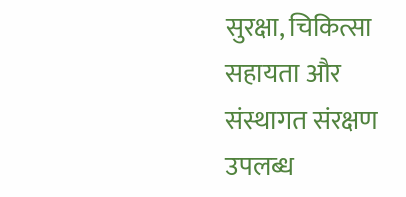सुरक्षा, चिकित्सा सहायता और संस्थागत संरक्षण उपलब्ध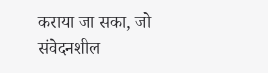कराया जा सका, जो संवेदनशील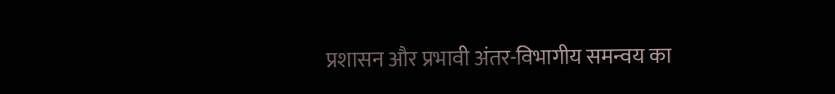प्रशासन और प्रभावी अंतर-विभागीय समन्वय का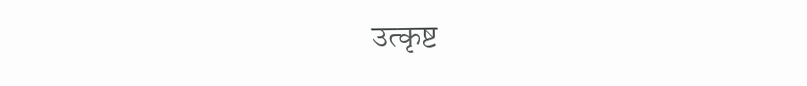उत्कृष्ट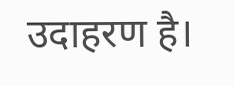उदाहरण है।